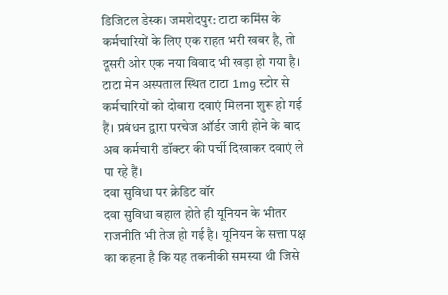डिजिटल डेस्क। जमशेदपुर: टाटा कमिंस के कर्मचारियों के लिए एक राहत भरी खबर है, तो दूसरी ओर एक नया विवाद भी खड़ा हो गया है। टाटा मेन अस्पताल स्थित टाटा 1mg स्टोर से कर्मचारियों को दोबारा दवाएं मिलना शुरू हो गई हैं। प्रबंधन द्वारा परचेज ऑर्डर जारी होने के बाद अब कर्मचारी डॉक्टर की पर्ची दिखाकर दवाएं ले पा रहे हैं।
दवा सुविधा पर क्रेडिट वॉर
दवा सुविधा बहाल होते ही यूनियन के भीतर राजनीति भी तेज हो गई है। यूनियन के सत्ता पक्ष का कहना है कि यह तकनीकी समस्या थी जिसे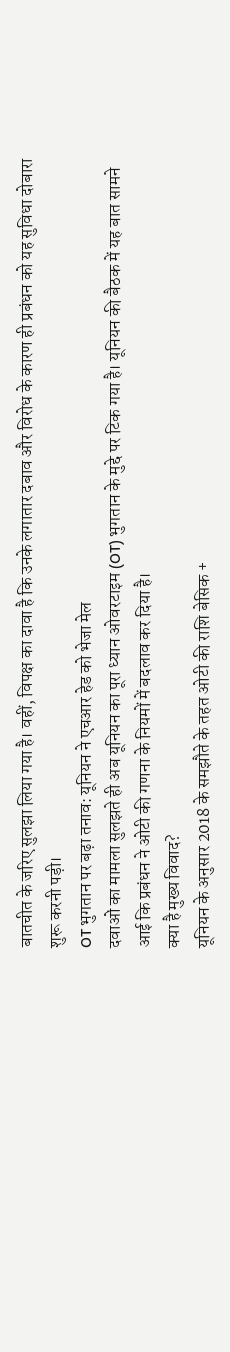बातचीत के जरिए सुलझा लिया गया है। वहीं, विपक्ष का दावा है कि उनके लगातार दबाव और विरोध के कारण ही प्रबंधन को यह सुविधा दोबारा शुरू करनी पड़ी।
OT भुगतान पर बढ़ा तनाव: यूनियन ने एचआर हेड को भेजा मेल
दवाओं का मामला सुलझते ही अब यूनियन का पूरा ध्यान ओवरटाइम (OT) भुगतान के मुद्दे पर टिक गया है। यूनियन की बैठक में यह बात सामने आई कि प्रबंधन ने ओटी की गणना के नियमों में बदलाव कर दिया है।
क्या है मुख्य विवाद?
यूनियन के अनुसार 2018 के समझौते के तहत ओटी की राशि बेसिक +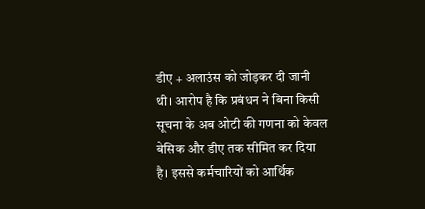डीए + अलाउंस को जोड़कर दी जानी थी। आरोप है कि प्रबंधन ने बिना किसी सूचना के अब ओटी की गणना को केवल बेसिक और डीए तक सीमित कर दिया है। इससे कर्मचारियों को आर्थिक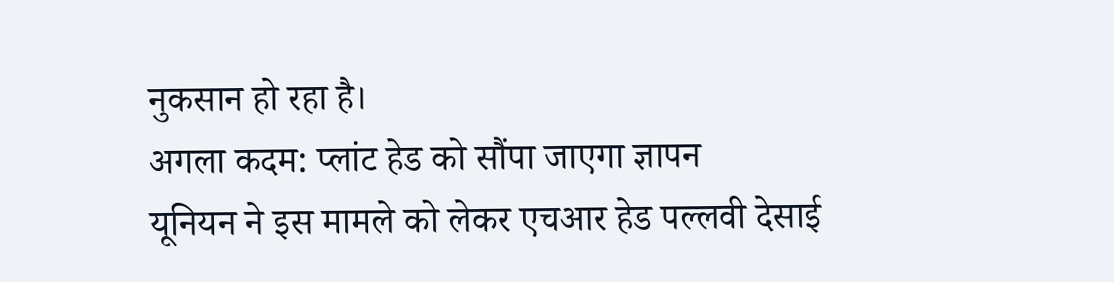नुकसान हो रहा है।
अगला कदम: प्लांट हेड को सौंपा जाएगा ज्ञापन
यूनियन ने इस मामले को लेकर एचआर हेड पल्लवी देसाई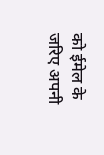को ईमेल के जरिए अपनी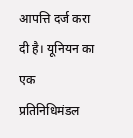आपत्ति दर्ज करा दी है। यूनियन का एक प्रतिनिधिमंडल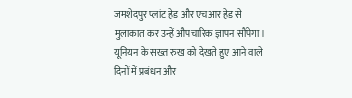जमशेदपुर प्लांट हेड और एचआर हेड से मुलाकात कर उन्हें औपचारिक ज्ञापन सौंपेगा। यूनियन के सख्त रुख को देखते हुए आने वाले दिनों में प्रबंधन और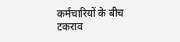कर्मचारियों के बीच टकराव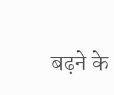बढ़ने के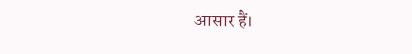आसार हैं।